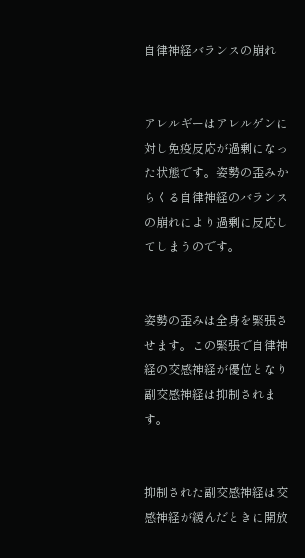自律神経バランスの崩れ


アレルギーはアレルゲンに対し免疫反応が過剰になった状態です。姿勢の歪みからくる自律神経のバランスの崩れにより過剰に反応してしまうのです。


姿勢の歪みは全身を緊張させます。この緊張で自律神経の交感神経が優位となり副交感神経は抑制されます。


抑制された副交感神経は交感神経が緩んだときに開放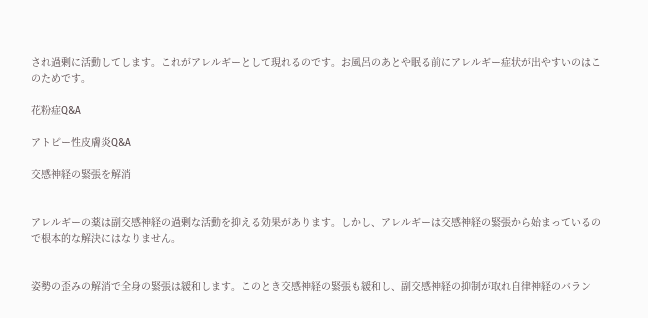され過剰に活動してします。これがアレルギーとして現れるのです。お風呂のあとや眠る前にアレルギー症状が出やすいのはこのためです。

花粉症Q&A

アトピー性皮膚炎Q&A

交感神経の緊張を解消


アレルギーの薬は副交感神経の過剰な活動を抑える効果があります。しかし、アレルギーは交感神経の緊張から始まっているので根本的な解決にはなりません。


姿勢の歪みの解消で全身の緊張は緩和します。このとき交感神経の緊張も緩和し、副交感神経の抑制が取れ自律神経のバラン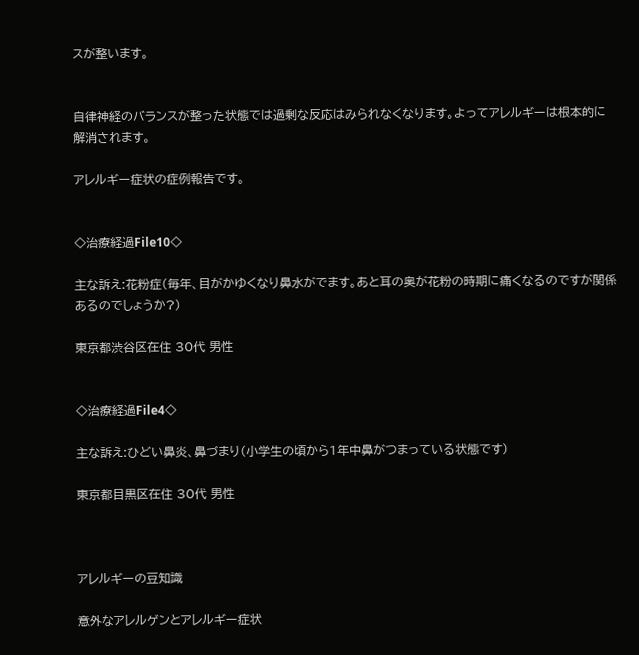スが整います。


自律神経のバランスが整った状態では過剰な反応はみられなくなります。よってアレルギーは根本的に解消されます。

アレルギー症状の症例報告です。


◇治療経過File10◇

主な訴え:花粉症(毎年、目がかゆくなり鼻水がでます。あと耳の奥が花粉の時期に痛くなるのですが関係あるのでしょうか?)

東京都渋谷区在住 30代 男性


◇治療経過File4◇

主な訴え:ひどい鼻炎、鼻づまり(小学生の頃から1年中鼻がつまっている状態です)

東京都目黒区在住 30代 男性



アレルギーの豆知識

意外なアレルゲンとアレルギー症状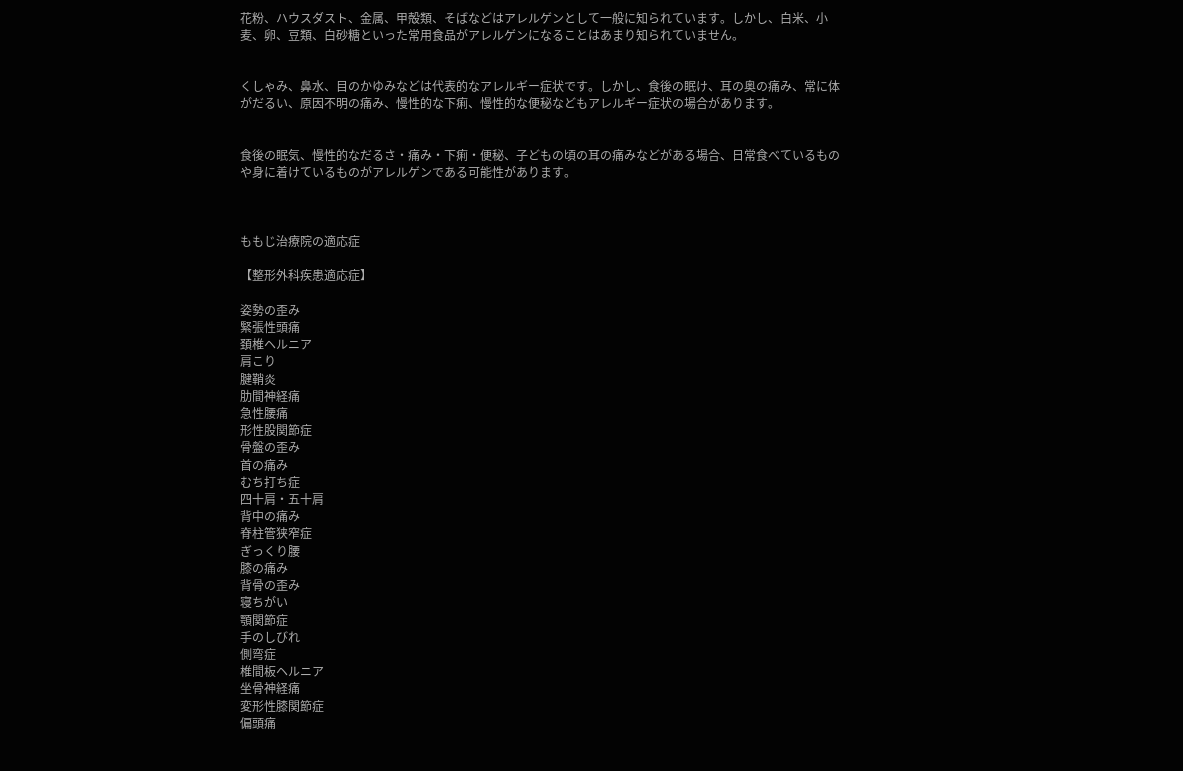花粉、ハウスダスト、金属、甲殻類、そばなどはアレルゲンとして一般に知られています。しかし、白米、小麦、卵、豆類、白砂糖といった常用食品がアレルゲンになることはあまり知られていません。


くしゃみ、鼻水、目のかゆみなどは代表的なアレルギー症状です。しかし、食後の眠け、耳の奥の痛み、常に体がだるい、原因不明の痛み、慢性的な下痢、慢性的な便秘などもアレルギー症状の場合があります。


食後の眠気、慢性的なだるさ・痛み・下痢・便秘、子どもの頃の耳の痛みなどがある場合、日常食べているものや身に着けているものがアレルゲンである可能性があります。



ももじ治療院の適応症

【整形外科疾患適応症】

姿勢の歪み
緊張性頭痛
頚椎ヘルニア
肩こり
腱鞘炎
肋間神経痛
急性腰痛
形性股関節症
骨盤の歪み
首の痛み
むち打ち症
四十肩・五十肩
背中の痛み
脊柱管狭窄症
ぎっくり腰
膝の痛み
背骨の歪み
寝ちがい
顎関節症
手のしびれ
側弯症
椎間板ヘルニア
坐骨神経痛
変形性膝関節症
偏頭痛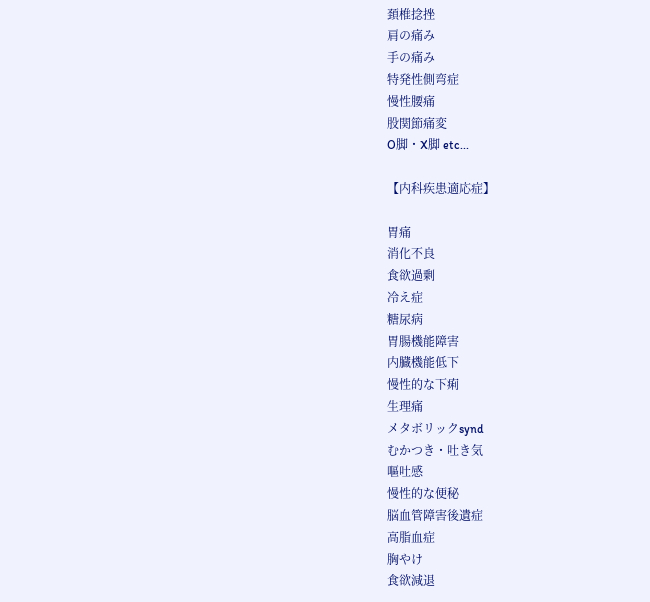頚椎捻挫
肩の痛み
手の痛み
特発性側弯症
慢性腰痛
股関節痛変
O脚・X脚 etc...

【内科疾患適応症】

胃痛
消化不良
食欲過剰
冷え症
糖尿病
胃腸機能障害
内臓機能低下
慢性的な下痢
生理痛
メタボリックsynd
むかつき・吐き気
嘔吐感
慢性的な便秘
脳血管障害後遺症
高脂血症
胸やけ
食欲減退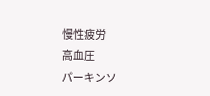慢性疲労
高血圧
パーキンソ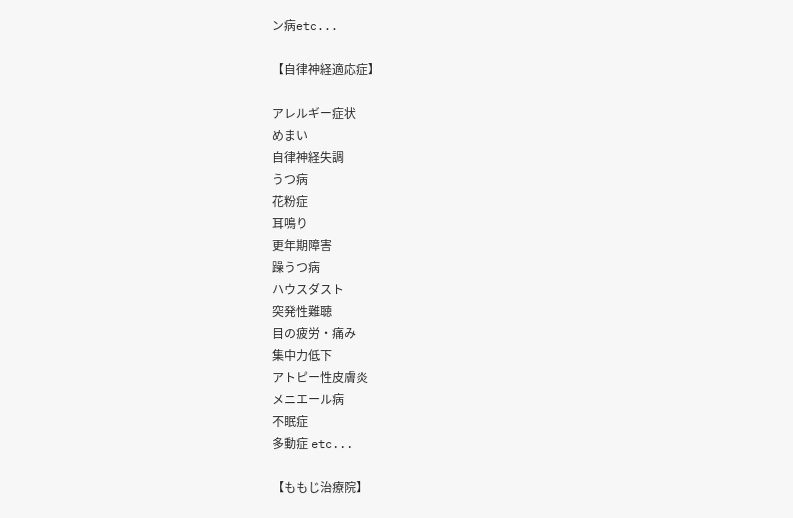ン病etc...

【自律神経適応症】

アレルギー症状
めまい
自律神経失調
うつ病
花粉症
耳鳴り
更年期障害
躁うつ病
ハウスダスト
突発性難聴
目の疲労・痛み
集中力低下
アトピー性皮膚炎
メニエール病
不眠症
多動症 etc...

【ももじ治療院】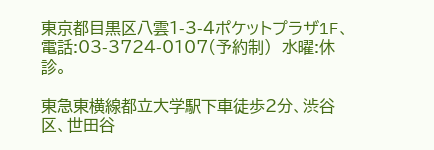東京都目黒区八雲1-3-4ポケットプラザ1F、電話:03-3724-0107(予約制)  水曜:休診。

東急東横線都立大学駅下車徒歩2分、渋谷区、世田谷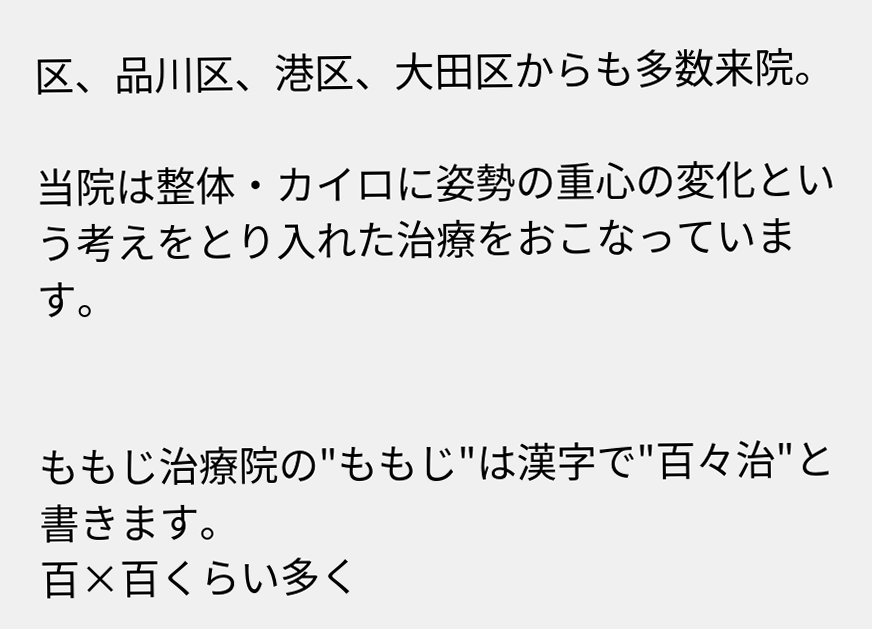区、品川区、港区、大田区からも多数来院。

当院は整体・カイロに姿勢の重心の変化という考えをとり入れた治療をおこなっています。


ももじ治療院の"ももじ"は漢字で"百々治"と書きます。
百×百くらい多く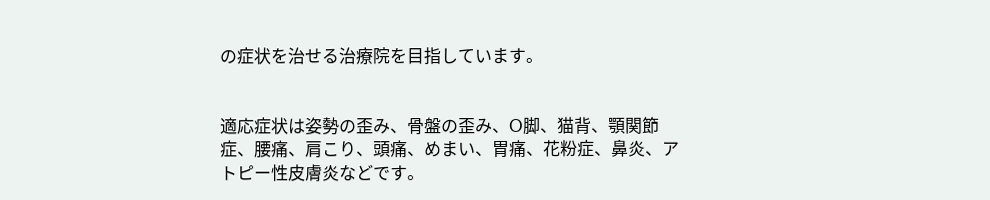の症状を治せる治療院を目指しています。


適応症状は姿勢の歪み、骨盤の歪み、O脚、猫背、顎関節症、腰痛、肩こり、頭痛、めまい、胃痛、花粉症、鼻炎、アトピー性皮膚炎などです。